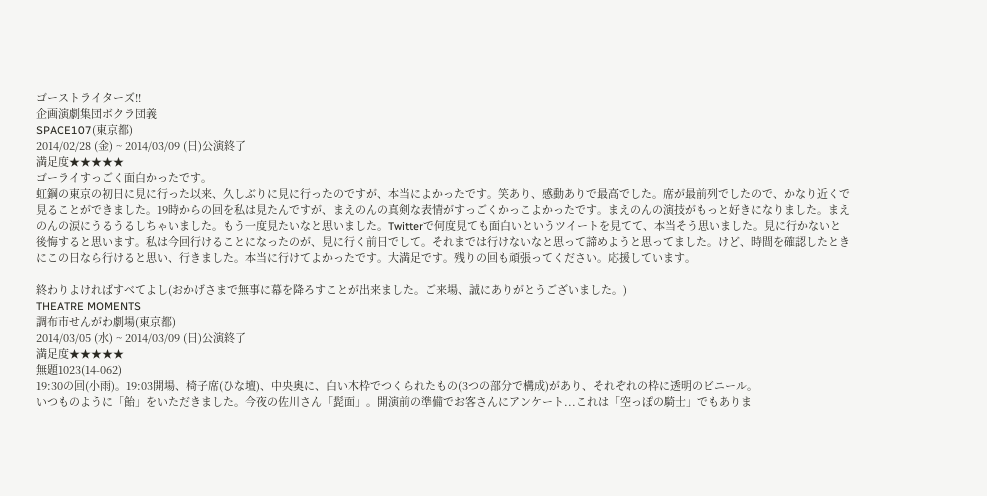ゴーストライターズ!!
企画演劇集団ボクラ団義
SPACE107(東京都)
2014/02/28 (金) ~ 2014/03/09 (日)公演終了
満足度★★★★★
ゴーライすっごく面白かったです。
虹鋼の東京の初日に見に行った以来、久しぶりに見に行ったのですが、本当によかったです。笑あり、感動ありで最高でした。席が最前列でしたので、かなり近くで見ることができました。19時からの回を私は見たんですが、まえのんの真剣な表情がすっごくかっこよかったです。まえのんの演技がもっと好きになりました。まえのんの涙にうるうるしちゃいました。もう一度見たいなと思いました。Twitterで何度見ても面白いというツイートを見てて、本当そう思いました。見に行かないと後悔すると思います。私は今回行けることになったのが、見に行く前日でして。それまでは行けないなと思って諦めようと思ってました。けど、時間を確認したときにこの日なら行けると思い、行きました。本当に行けてよかったです。大満足です。残りの回も頑張ってください。応援しています。

終わりよければすべてよし(おかげさまで無事に幕を降ろすことが出来ました。ご来場、誠にありがとうございました。)
THEATRE MOMENTS
調布市せんがわ劇場(東京都)
2014/03/05 (水) ~ 2014/03/09 (日)公演終了
満足度★★★★★
無題1023(14-062)
19:30の回(小雨)。19:03開場、椅子席(ひな壇)、中央奥に、白い木枠でつくられたもの(3つの部分で構成)があり、それぞれの枠に透明のビニール。
いつものように「飴」をいただきました。今夜の佐川さん「髭面」。開演前の準備でお客さんにアンケート...これは「空っぽの騎士」でもありま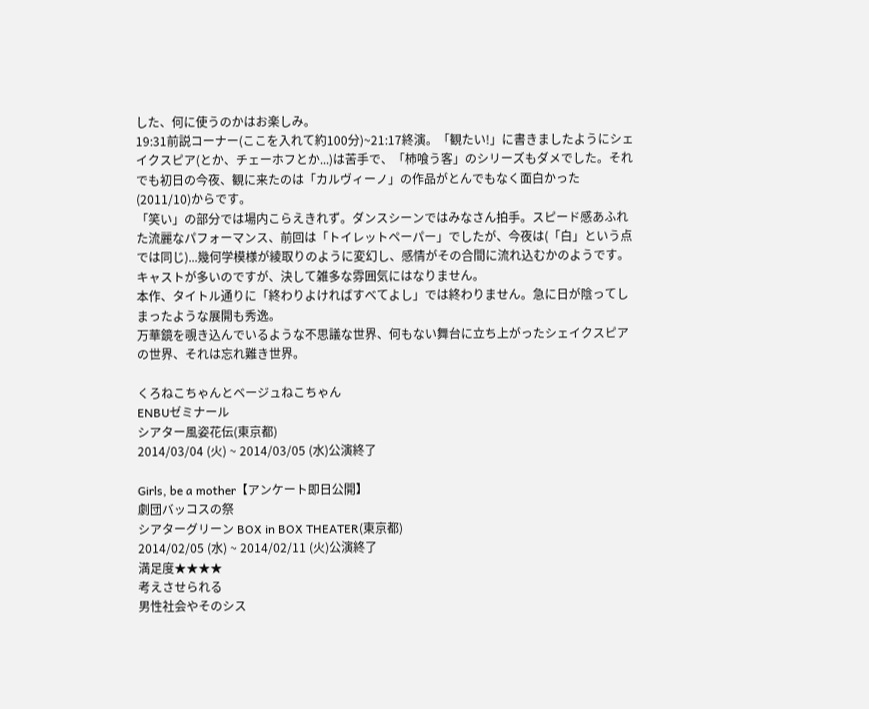した、何に使うのかはお楽しみ。
19:31前説コーナー(ここを入れて約100分)~21:17終演。「観たい!」に書きましたようにシェイクスピア(とか、チェーホフとか...)は苦手で、「柿喰う客」のシリーズもダメでした。それでも初日の今夜、観に来たのは「カルヴィーノ」の作品がとんでもなく面白かった(2011/10)からです。
「笑い」の部分では場内こらえきれず。ダンスシーンではみなさん拍手。スピード感あふれた流麗なパフォーマンス、前回は「トイレットペーパー」でしたが、今夜は(「白」という点では同じ)...幾何学模様が綾取りのように変幻し、感情がその合間に流れ込むかのようです。キャストが多いのですが、決して雑多な雰囲気にはなりません。
本作、タイトル通りに「終わりよければすべてよし」では終わりません。急に日が陰ってしまったような展開も秀逸。
万華鏡を覗き込んでいるような不思議な世界、何もない舞台に立ち上がったシェイクスピアの世界、それは忘れ難き世界。

くろねこちゃんとベージュねこちゃん
ENBUゼミナール
シアター風姿花伝(東京都)
2014/03/04 (火) ~ 2014/03/05 (水)公演終了

Girls, be a mother【アンケート即日公開】
劇団バッコスの祭
シアターグリーン BOX in BOX THEATER(東京都)
2014/02/05 (水) ~ 2014/02/11 (火)公演終了
満足度★★★★
考えさせられる
男性社会やそのシス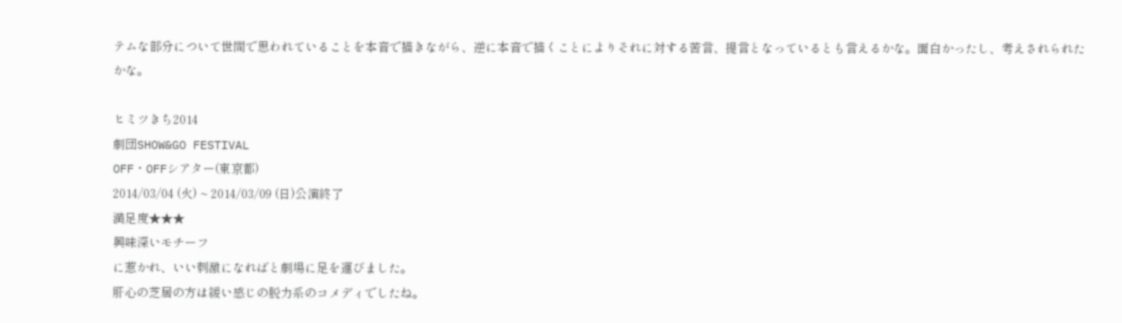テムな部分について世間で思われていることを本音で描きながら、逆に本音で描くことによりそれに対する苦言、提言となっているとも言えるかな。面白かったし、考えされられたかな。

ヒミツきち2014
劇団SHOW&GO FESTIVAL
OFF・OFFシアター(東京都)
2014/03/04 (火) ~ 2014/03/09 (日)公演終了
満足度★★★
興味深いモチーフ
に惹かれ、いい刺激になればと劇場に足を運びました。
肝心の芝居の方は緩い感じの脱力系のコメディでしたね。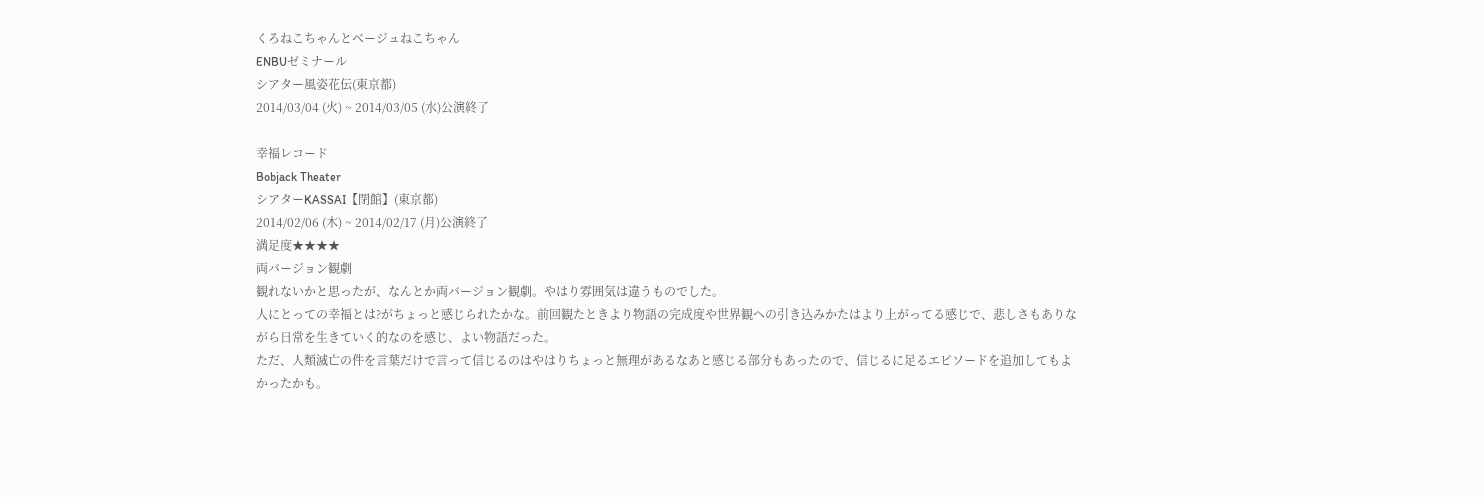くろねこちゃんとベージュねこちゃん
ENBUゼミナール
シアター風姿花伝(東京都)
2014/03/04 (火) ~ 2014/03/05 (水)公演終了

幸福レコード
Bobjack Theater
シアターKASSAI【閉館】(東京都)
2014/02/06 (木) ~ 2014/02/17 (月)公演終了
満足度★★★★
両バージョン観劇
観れないかと思ったが、なんとか両バージョン観劇。やはり雰囲気は違うものでした。
人にとっての幸福とは?がちょっと感じられたかな。前回観たときより物語の完成度や世界観への引き込みかたはより上がってる感じで、悲しさもありながら日常を生きていく的なのを感じ、よい物語だった。
ただ、人類滅亡の件を言葉だけで言って信じるのはやはりちょっと無理があるなあと感じる部分もあったので、信じるに足るエピソードを追加してもよかったかも。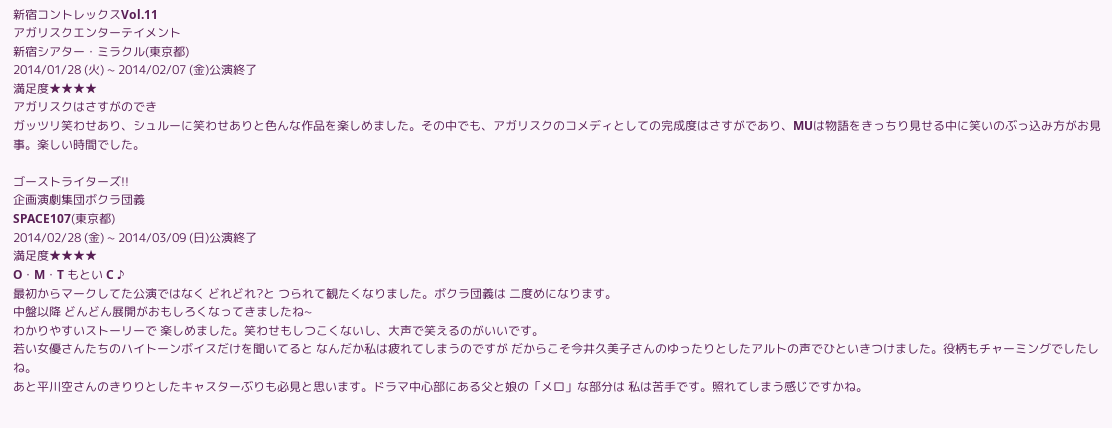新宿コントレックスVol.11
アガリスクエンターテイメント
新宿シアター・ミラクル(東京都)
2014/01/28 (火) ~ 2014/02/07 (金)公演終了
満足度★★★★
アガリスクはさすがのでき
ガッツリ笑わせあり、シュルーに笑わせありと色んな作品を楽しめました。その中でも、アガリスクのコメディとしての完成度はさすがであり、MUは物語をきっちり見せる中に笑いのぶっ込み方がお見事。楽しい時間でした。

ゴーストライターズ!!
企画演劇集団ボクラ団義
SPACE107(東京都)
2014/02/28 (金) ~ 2014/03/09 (日)公演終了
満足度★★★★
O・M・T もとい C ♪
最初からマークしてた公演ではなく どれどれ?と つられて観たくなりました。ボクラ団義は 二度めになります。
中盤以降 どんどん展開がおもしろくなってきましたね~
わかりやすいストーリーで 楽しめました。笑わせもしつこくないし、大声で笑えるのがいいです。
若い女優さんたちのハイトーンボイスだけを聞いてると なんだか私は疲れてしまうのですが だからこそ今井久美子さんのゆったりとしたアルトの声でひといきつけました。役柄もチャーミングでしたしね。
あと平川空さんのきりりとしたキャスターぶりも必見と思います。ドラマ中心部にある父と娘の「メロ」な部分は 私は苦手です。照れてしまう感じですかね。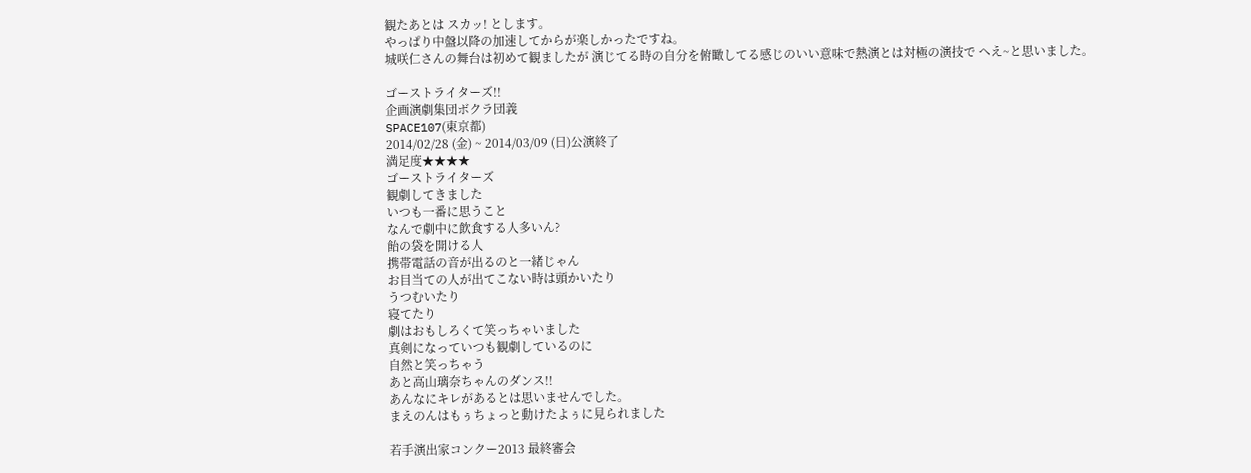観たあとは スカッ! とします。
やっぱり中盤以降の加速してからが楽しかったですね。
城咲仁さんの舞台は初めて観ましたが 演じてる時の自分を俯瞰してる感じのいい意味で熱演とは対極の演技で へえ~と思いました。

ゴーストライターズ!!
企画演劇集団ボクラ団義
SPACE107(東京都)
2014/02/28 (金) ~ 2014/03/09 (日)公演終了
満足度★★★★
ゴーストライターズ
観劇してきました
いつも一番に思うこと
なんで劇中に飲食する人多いん?
飴の袋を開ける人
携帯電話の音が出るのと一緒じゃん
お目当ての人が出てこない時は頭かいたり
うつむいたり
寝てたり
劇はおもしろくて笑っちゃいました
真剣になっていつも観劇しているのに
自然と笑っちゃう
あと高山璃奈ちゃんのダンス!!
あんなにキレがあるとは思いませんでした。
まえのんはもぅちょっと動けたよぅに見られました

若手演出家コンクー2013 最終審会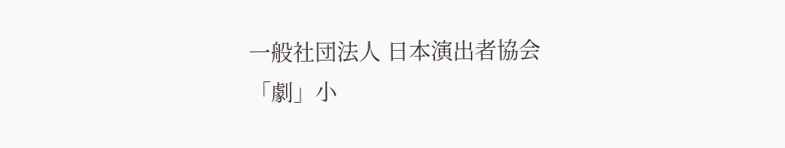一般社団法人 日本演出者協会
「劇」小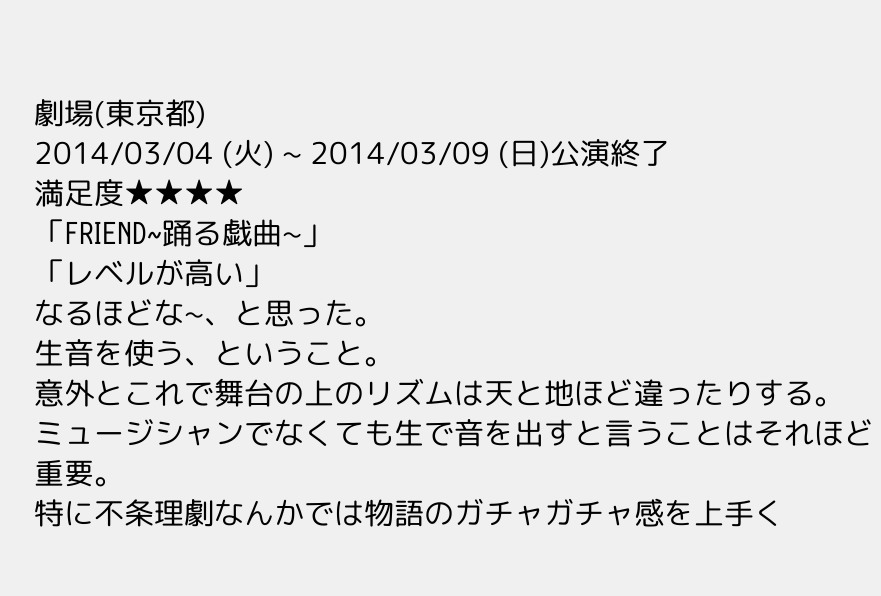劇場(東京都)
2014/03/04 (火) ~ 2014/03/09 (日)公演終了
満足度★★★★
「FRIEND~踊る戯曲~」
「レベルが高い」
なるほどな~、と思った。
生音を使う、ということ。
意外とこれで舞台の上のリズムは天と地ほど違ったりする。
ミュージシャンでなくても生で音を出すと言うことはそれほど重要。
特に不条理劇なんかでは物語のガチャガチャ感を上手く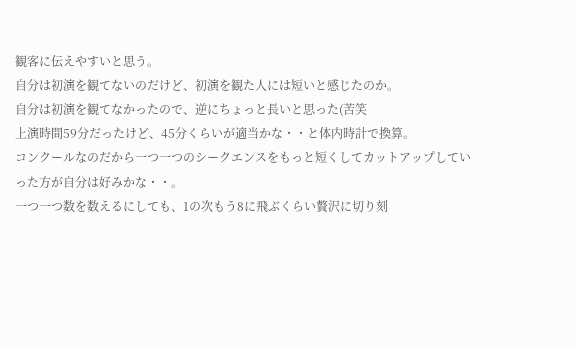観客に伝えやすいと思う。
自分は初演を観てないのだけど、初演を観た人には短いと感じたのか。
自分は初演を観てなかったので、逆にちょっと長いと思った(苦笑
上演時間59分だったけど、45分くらいが適当かな・・と体内時計で換算。
コンクールなのだから一つ一つのシークエンスをもっと短くしてカットアップしていった方が自分は好みかな・・。
一つ一つ数を数えるにしても、1の次もう8に飛ぶくらい贅沢に切り刻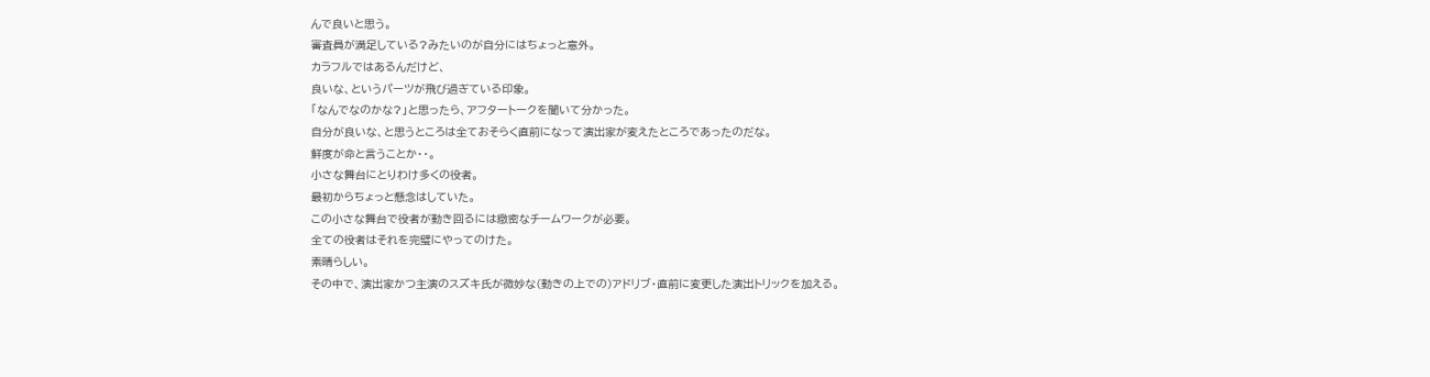んで良いと思う。
審査員が満足している?みたいのが自分にはちょっと意外。
カラフルではあるんだけど、
良いな、というパーツが飛び過ぎている印象。
「なんでなのかな?」と思ったら、アフタートークを聞いて分かった。
自分が良いな、と思うところは全ておそらく直前になって演出家が変えたところであったのだな。
鮮度が命と言うことか・・。
小さな舞台にとりわけ多くの役者。
最初からちょっと懸念はしていた。
この小さな舞台で役者が動き回るには緻密なチームワークが必要。
全ての役者はそれを完璧にやってのけた。
素晴らしい。
その中で、演出家かつ主演のスズキ氏が微妙な(動きの上での)アドリブ・直前に変更した演出トリックを加える。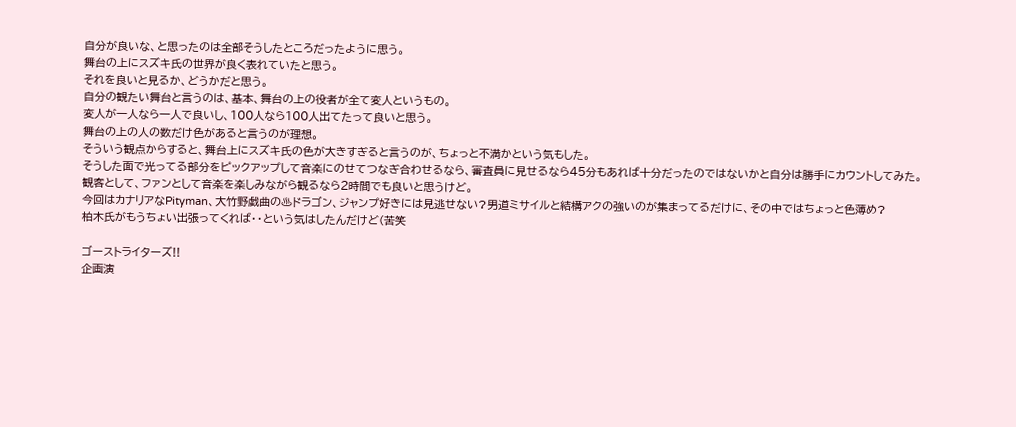自分が良いな、と思ったのは全部そうしたところだったように思う。
舞台の上にスズキ氏の世界が良く表れていたと思う。
それを良いと見るか、どうかだと思う。
自分の観たい舞台と言うのは、基本、舞台の上の役者が全て変人というもの。
変人が一人なら一人で良いし、100人なら100人出てたって良いと思う。
舞台の上の人の数だけ色があると言うのが理想。
そういう観点からすると、舞台上にスズキ氏の色が大きすぎると言うのが、ちょっと不満かという気もした。
そうした面で光ってる部分をピックアップして音楽にのせてつなぎ合わせるなら、審査員に見せるなら45分もあれば十分だったのではないかと自分は勝手にカウントしてみた。
観客として、ファンとして音楽を楽しみながら観るなら2時間でも良いと思うけど。
今回はカナリアなPityman、大竹野戯曲の♨ドラゴン、ジャンプ好きには見逃せない?男道ミサイルと結構アクの強いのが集まってるだけに、その中ではちょっと色薄め?
柏木氏がもうちょい出張ってくれば・・という気はしたんだけど(苦笑

ゴーストライターズ!!
企画演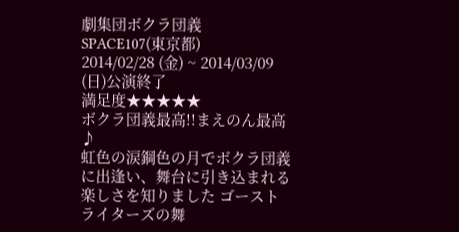劇集団ボクラ団義
SPACE107(東京都)
2014/02/28 (金) ~ 2014/03/09 (日)公演終了
満足度★★★★★
ボクラ団義最高!!まえのん最高♪
虹色の涙鋼色の月でボクラ団義に出逢い、舞台に引き込まれる楽しさを知りました ゴーストライターズの舞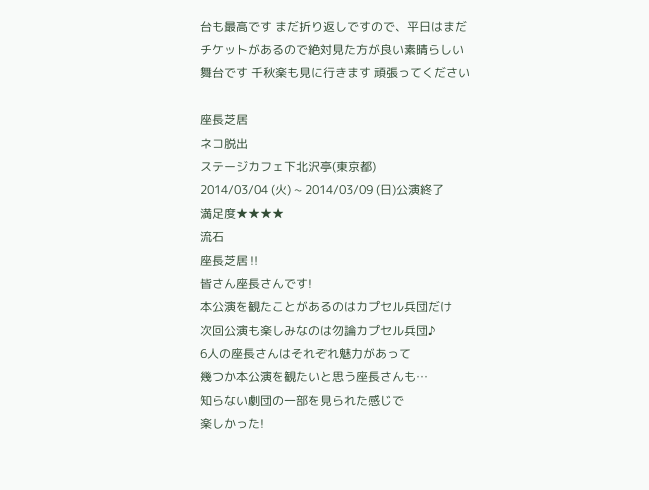台も最高です まだ折り返しですので、平日はまだチケットがあるので絶対見た方が良い素晴らしい舞台です 千秋楽も見に行きます 頑張ってください

座長芝居
ネコ脱出
ステージカフェ下北沢亭(東京都)
2014/03/04 (火) ~ 2014/03/09 (日)公演終了
満足度★★★★
流石
座長芝居‼
皆さん座長さんです!
本公演を観たことがあるのはカプセル兵団だけ
次回公演も楽しみなのは勿論カプセル兵団♪
6人の座長さんはそれぞれ魅力があって
幾つか本公演を観たいと思う座長さんも…
知らない劇団の一部を見られた感じで
楽しかった!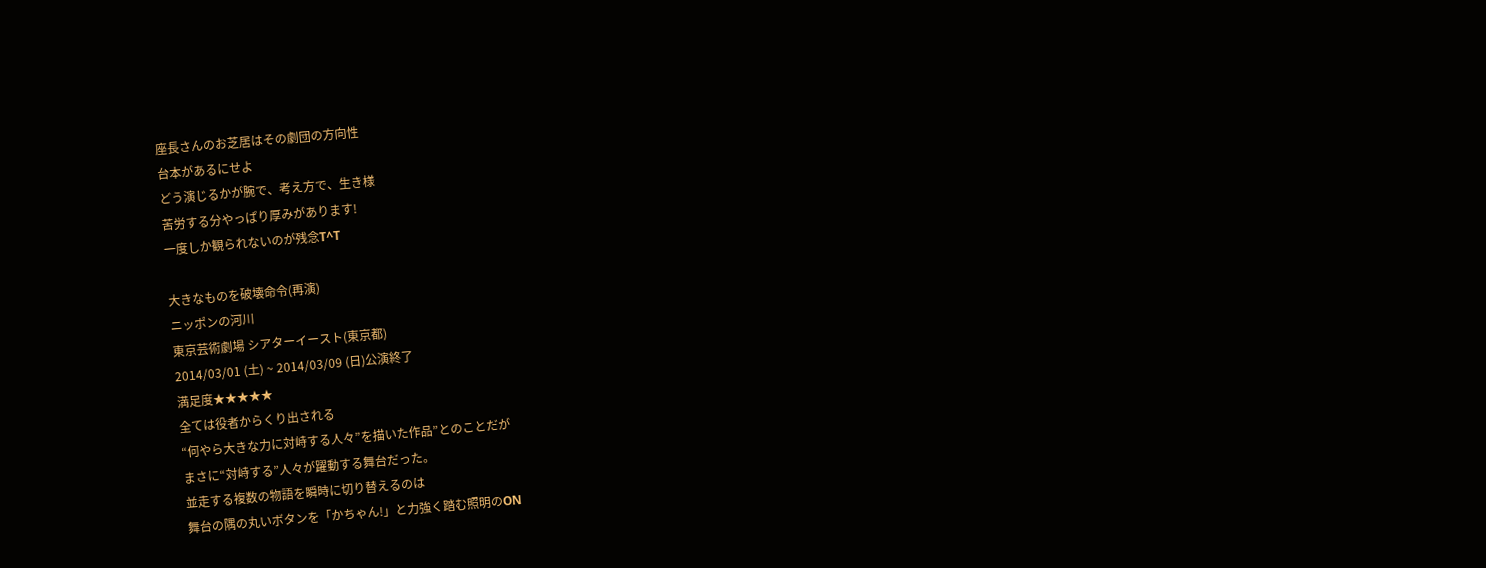座長さんのお芝居はその劇団の方向性
台本があるにせよ
どう演じるかが腕で、考え方で、生き様
苦労する分やっぱり厚みがあります!
一度しか観られないのが残念T^T

大きなものを破壊命令(再演)
ニッポンの河川
東京芸術劇場 シアターイースト(東京都)
2014/03/01 (土) ~ 2014/03/09 (日)公演終了
満足度★★★★★
全ては役者からくり出される
“何やら大きな力に対峙する人々”を描いた作品”とのことだが
まさに“対峙する”人々が躍動する舞台だった。
並走する複数の物語を瞬時に切り替えるのは
舞台の隅の丸いボタンを「かちゃん!」と力強く踏む照明のON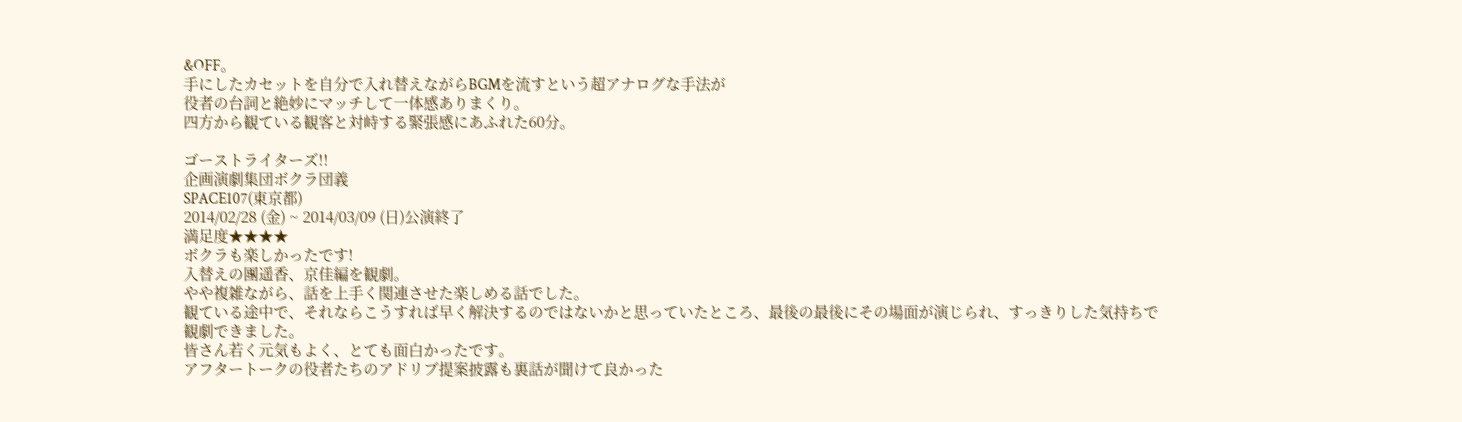&OFF。
手にしたカセットを自分で入れ替えながらBGMを流すという超アナログな手法が
役者の台詞と絶妙にマッチして一体感ありまくり。
四方から観ている観客と対峙する緊張感にあふれた60分。

ゴーストライターズ!!
企画演劇集団ボクラ団義
SPACE107(東京都)
2014/02/28 (金) ~ 2014/03/09 (日)公演終了
満足度★★★★
ボクラも楽しかったです!
入替えの團遥香、京佳編を観劇。
やや複雑ながら、話を上手く関連させた楽しめる話でした。
観ている途中で、それならこうすれば早く解決するのではないかと思っていたところ、最後の最後にその場面が演じられ、すっきりした気持ちで観劇できました。
皆さん若く元気もよく、とても面白かったです。
アフタートークの役者たちのアドリブ提案披露も裏話が聞けて良かった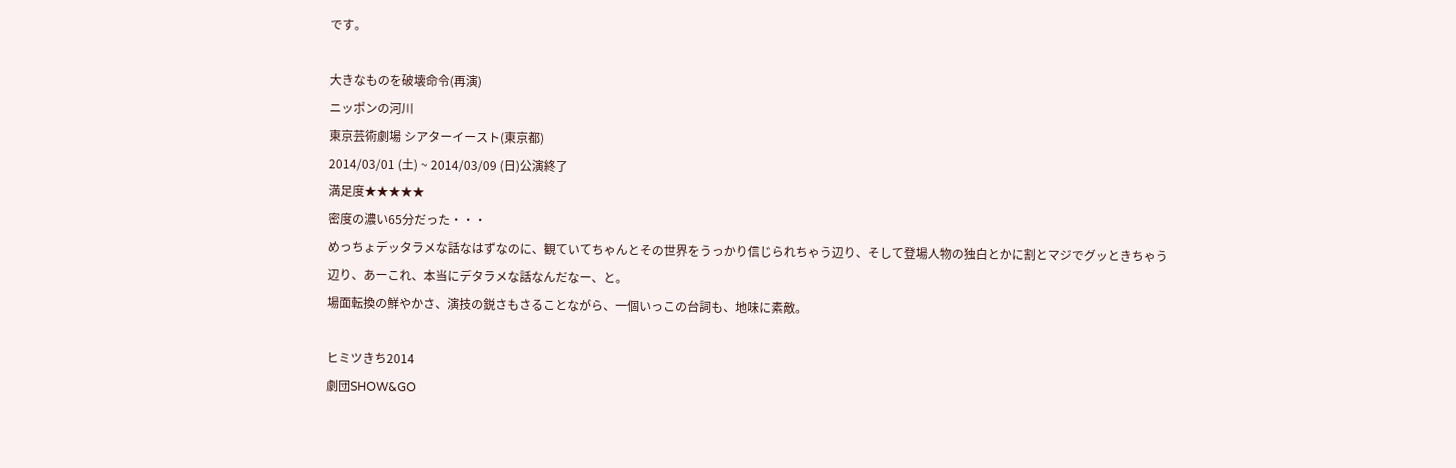です。

大きなものを破壊命令(再演)
ニッポンの河川
東京芸術劇場 シアターイースト(東京都)
2014/03/01 (土) ~ 2014/03/09 (日)公演終了
満足度★★★★★
密度の濃い65分だった・・・
めっちょデッタラメな話なはずなのに、観ていてちゃんとその世界をうっかり信じられちゃう辺り、そして登場人物の独白とかに割とマジでグッときちゃう辺り、あーこれ、本当にデタラメな話なんだなー、と。
場面転換の鮮やかさ、演技の鋭さもさることながら、一個いっこの台詞も、地味に素敵。

ヒミツきち2014
劇団SHOW&GO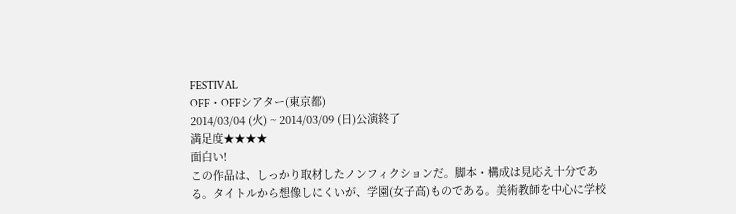FESTIVAL
OFF・OFFシアター(東京都)
2014/03/04 (火) ~ 2014/03/09 (日)公演終了
満足度★★★★
面白い!
この作品は、しっかり取材したノンフィクションだ。脚本・構成は見応え十分である。タイトルから想像しにくいが、学園(女子高)ものである。美術教師を中心に学校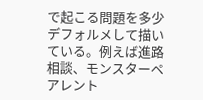で起こる問題を多少デフォルメして描いている。例えば進路相談、モンスターペアレント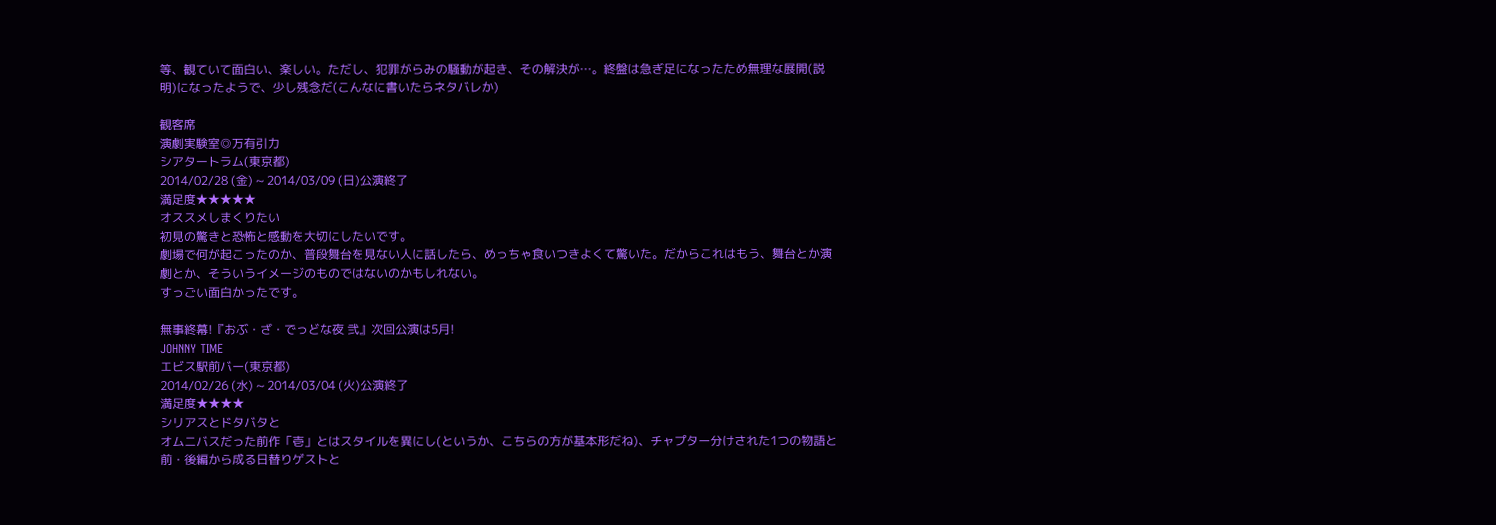等、観ていて面白い、楽しい。ただし、犯罪がらみの騒動が起き、その解決が…。終盤は急ぎ足になったため無理な展開(説明)になったようで、少し残念だ(こんなに書いたらネタバレか)

観客席
演劇実験室◎万有引力
シアタートラム(東京都)
2014/02/28 (金) ~ 2014/03/09 (日)公演終了
満足度★★★★★
オススメしまくりたい
初見の驚きと恐怖と感動を大切にしたいです。
劇場で何が起こったのか、普段舞台を見ない人に話したら、めっちゃ食いつきよくて驚いた。だからこれはもう、舞台とか演劇とか、そういうイメージのものではないのかもしれない。
すっごい面白かったです。

無事終幕!『おぶ・ざ・でっどな夜 弐』次回公演は5月!
JOHNNY TIME
エビス駅前バー(東京都)
2014/02/26 (水) ~ 2014/03/04 (火)公演終了
満足度★★★★
シリアスとドタバタと
オムニバスだった前作「壱」とはスタイルを異にし(というか、こちらの方が基本形だね)、チャプター分けされた1つの物語と前・後編から成る日替りゲストと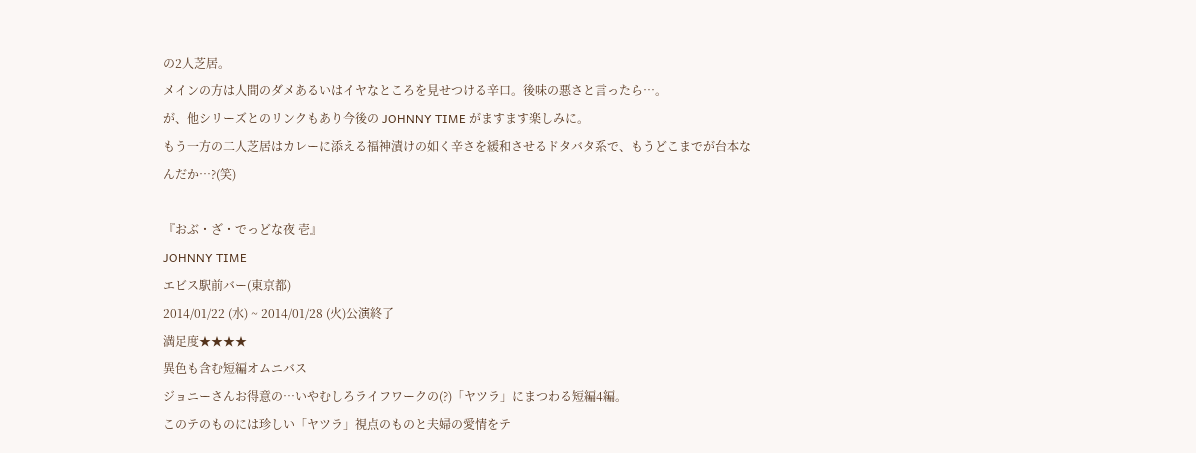の2人芝居。
メインの方は人間のダメあるいはイヤなところを見せつける辛口。後味の悪さと言ったら…。
が、他シリーズとのリンクもあり今後の JOHNNY TIME がますます楽しみに。
もう一方の二人芝居はカレーに添える福神漬けの如く辛さを緩和させるドタバタ系で、もうどこまでが台本なんだか…?(笑)

『おぶ・ざ・でっどな夜 壱』
JOHNNY TIME
エビス駅前バー(東京都)
2014/01/22 (水) ~ 2014/01/28 (火)公演終了
満足度★★★★
異色も含む短編オムニバス
ジョニーさんお得意の…いやむしろライフワークの(?)「ヤツラ」にまつわる短編4編。
このテのものには珍しい「ヤツラ」視点のものと夫婦の愛情をテ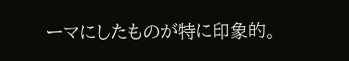ーマにしたものが特に印象的。